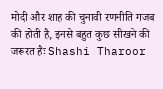मोदी और शाह की चुनावी रणनीति गजब की होती है, इनसे बहुत कुछ सीखने की जरूरत हैः Shashi Tharoor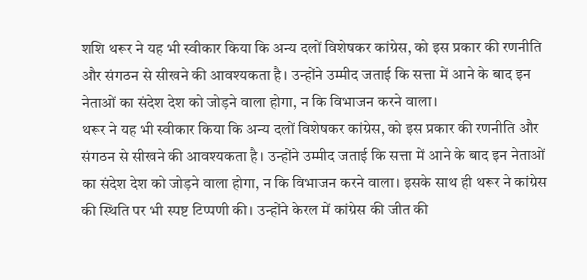शशि थरूर ने यह भी स्वीकार किया कि अन्य दलों विशेषकर कांग्रेस, को इस प्रकार की रणनीति और संगठन से सीखने की आवश्यकता है। उन्होंने उम्मीद जताई कि सत्ता में आने के बाद इन नेताओं का संदेश देश को जोड़ने वाला होगा, न कि विभाजन करने वाला।
थरूर ने यह भी स्वीकार किया कि अन्य दलों विशेषकर कांग्रेस, को इस प्रकार की रणनीति और संगठन से सीखने की आवश्यकता है। उन्होंने उम्मीद जताई कि सत्ता में आने के बाद इन नेताओं का संदेश देश को जोड़ने वाला होगा, न कि विभाजन करने वाला। इसके साथ ही थरूर ने कांग्रेस की स्थिति पर भी स्पष्ट टिप्पणी की। उन्होंने केरल में कांग्रेस की जीत की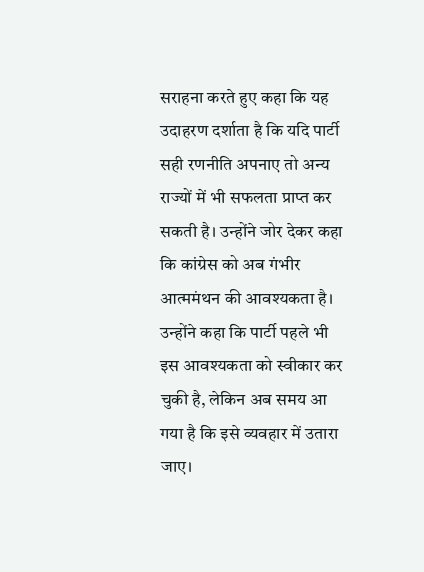सराहना करते हुए कहा कि यह उदाहरण दर्शाता है कि यदि पार्टी सही रणनीति अपनाए तो अन्य राज्यों में भी सफलता प्राप्त कर सकती है। उन्होंने जोर देकर कहा कि कांग्रेस को अब गंभीर आत्ममंथन की आवश्यकता है। उन्होंने कहा कि पार्टी पहले भी इस आवश्यकता को स्वीकार कर चुकी है, लेकिन अब समय आ गया है कि इसे व्यवहार में उतारा जाए।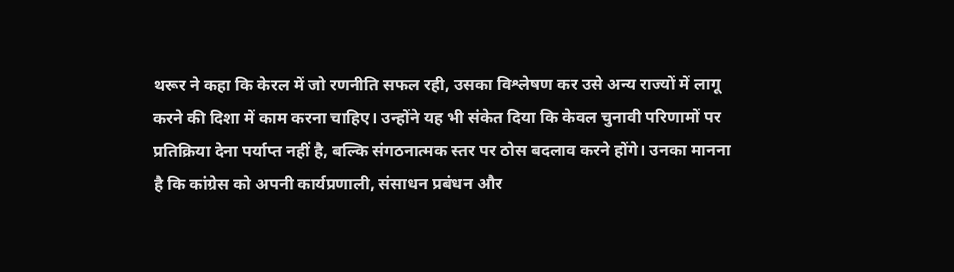थरूर ने कहा कि केरल में जो रणनीति सफल रही, उसका विश्लेषण कर उसे अन्य राज्यों में लागू करने की दिशा में काम करना चाहिए। उन्होंने यह भी संकेत दिया कि केवल चुनावी परिणामों पर प्रतिक्रिया देना पर्याप्त नहीं है, बल्कि संगठनात्मक स्तर पर ठोस बदलाव करने होंगे। उनका मानना है कि कांग्रेस को अपनी कार्यप्रणाली, संसाधन प्रबंधन और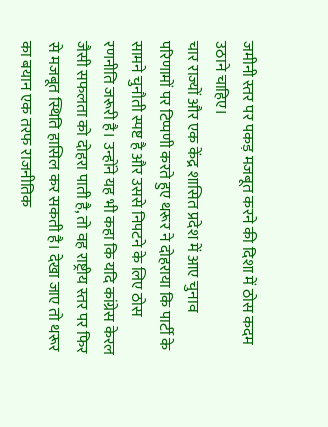जमीनी स्तर पर पकड़ मजबूत करने की दिशा में ठोस कदम उठाने चाहिए।
चार राज्यों और एक केंद्र शासित प्रदेश में आए चुनाव परिणामों पर टिप्पणी करते हुए थरूर ने दोहराया कि पार्टी के सामने चुनौती स्पष्ट है और उससे निपटने के लिए ठोस रणनीति जरूरी है। उन्होंने यह भी कहा कि यदि कांग्रेस केरल जैसी सफलता को दोहरा पाती है, तो वह राष्ट्रीय स्तर पर फिर से मजबूत स्थिति हासिल कर सकती है। देखा जाए तो थरूर का बयान एक तरफ राजनीतिक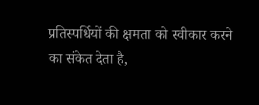प्रतिस्पर्धियों की क्षमता को स्वीकार करने का संकेत देता है,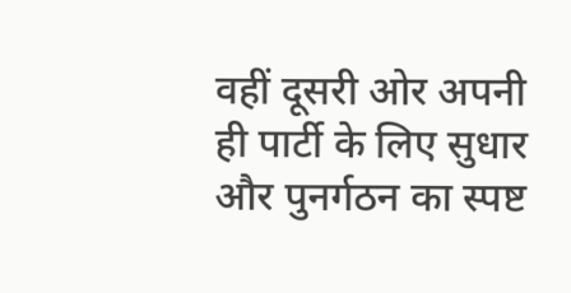वहीं दूसरी ओर अपनी ही पार्टी के लिए सुधार और पुनर्गठन का स्पष्ट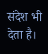संदेश भी देता है।